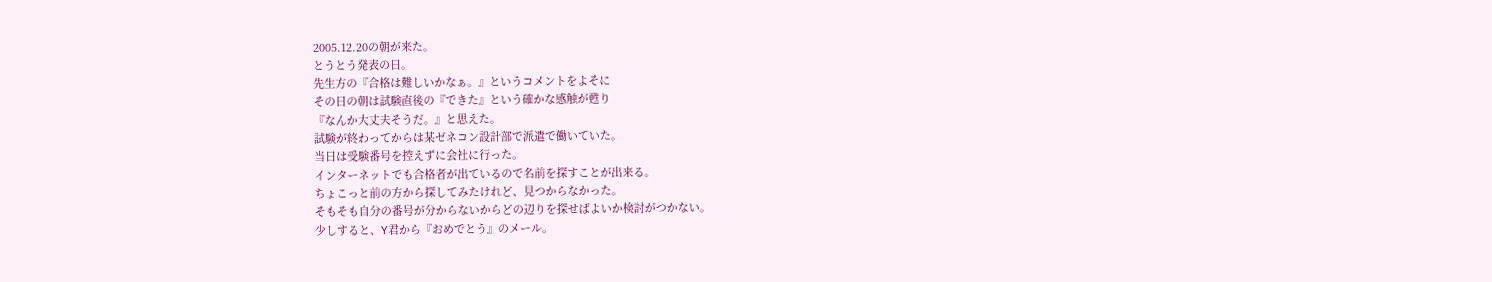2005.12.20の朝が来た。
とうとう発表の日。
先生方の『合格は難しいかなぁ。』というコメントをよそに
その日の朝は試験直後の『できた』という確かな感触が甦り
『なんか大丈夫そうだ。』と思えた。
試験が終わってからは某ゼネコン設計部で派遣で働いていた。
当日は受験番号を控えずに会社に行った。
インターネットでも合格者が出ているので名前を探すことが出来る。
ちょこっと前の方から探してみたけれど、見つからなかった。
そもそも自分の番号が分からないからどの辺りを探せばよいか検討がつかない。
少しすると、Y君から『おめでとう』のメール。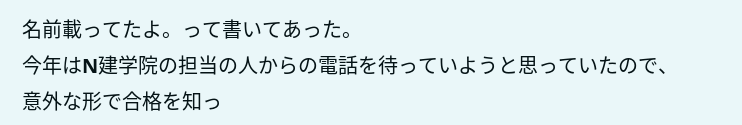名前載ってたよ。って書いてあった。
今年はN建学院の担当の人からの電話を待っていようと思っていたので、
意外な形で合格を知っ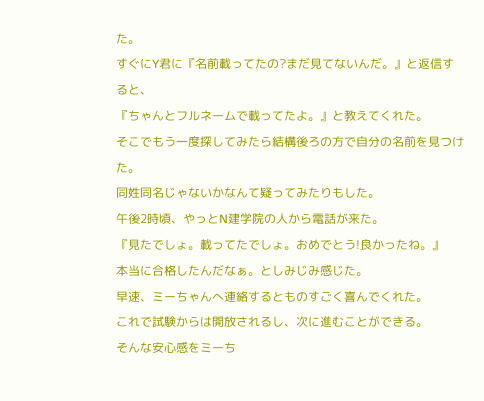た。
すぐにY君に『名前載ってたの?まだ見てないんだ。』と返信すると、
『ちゃんとフルネームで載ってたよ。』と教えてくれた。
そこでもう一度探してみたら結構後ろの方で自分の名前を見つけた。
同姓同名じゃないかなんて疑ってみたりもした。
午後2時頃、やっとN建学院の人から電話が来た。
『見たでしょ。載ってたでしょ。おめでとう!良かったね。』
本当に合格したんだなぁ。としみじみ感じた。
早速、ミーちゃんへ連絡するとものすごく喜んでくれた。
これで試験からは開放されるし、次に進むことができる。
そんな安心感をミーち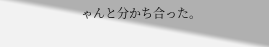ゃんと分かち合った。